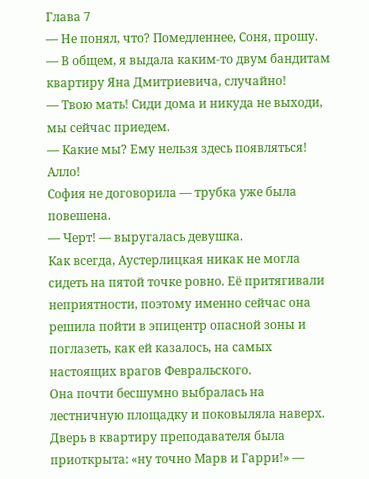Глава 7
— Не понял, что? Помедленнее, Соня, прошу.
— В общем, я выдала каким-то двум бандитам квартиру Яна Дмитриевича, случайно!
— Твою мать! Сиди дома и никуда не выходи, мы сейчас приедем.
— Какие мы? Ему нельзя здесь появляться! Алло!
София не договорила — трубка уже была повешена.
— Черт! — выругалась девушка.
Как всегда, Аустерлицкая никак не могла сидеть на пятой точке ровно. Её притягивали неприятности, поэтому именно сейчас она решила пойти в эпицентр опасной зоны и поглазеть, как ей казалось, на самых настоящих врагов Февральского.
Она почти бесшумно выбралась на лестничную площадку и поковыляла наверх. Дверь в квартиру преподавателя была приоткрыта: «ну точно Марв и Гарри!» —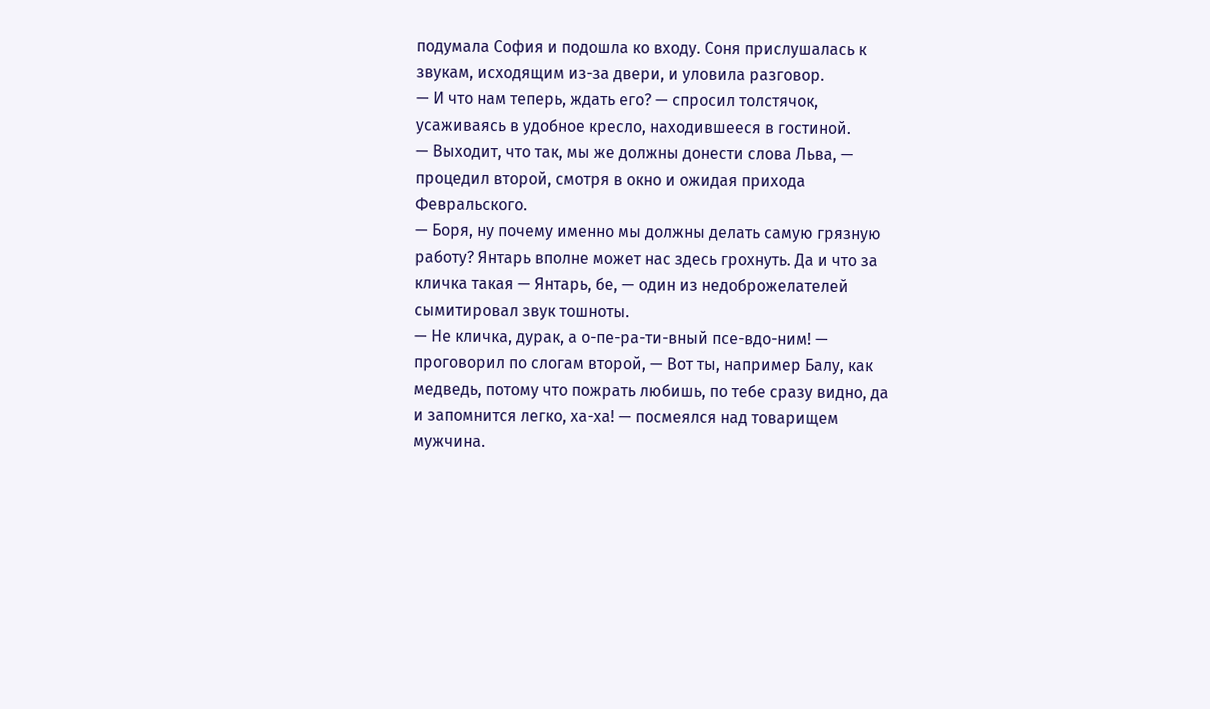подумала София и подошла ко входу. Соня прислушалась к звукам, исходящим из-за двери, и уловила разговор.
— И что нам теперь, ждать его? — спросил толстячок, усаживаясь в удобное кресло, находившееся в гостиной.
— Выходит, что так, мы же должны донести слова Льва, — процедил второй, смотря в окно и ожидая прихода Февральского.
— Боря, ну почему именно мы должны делать самую грязную работу? Янтарь вполне может нас здесь грохнуть. Да и что за кличка такая — Янтарь, бе, — один из недоброжелателей сымитировал звук тошноты.
— Не кличка, дурак, а о-пе-ра-ти-вный псе-вдо-ним! — проговорил по слогам второй, — Вот ты, например Балу, как медведь, потому что пожрать любишь, по тебе сразу видно, да и запомнится легко, ха-ха! — посмеялся над товарищем мужчина.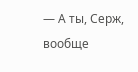— А ты, Серж, вообще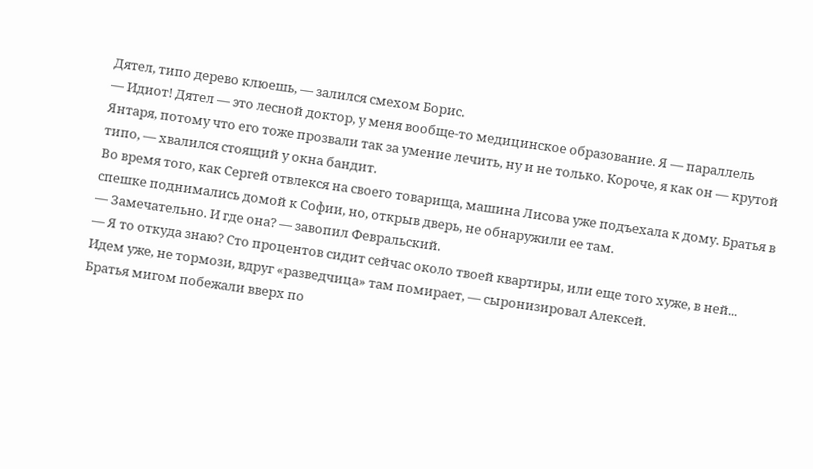Дятел, типо дерево клюешь, — залился смехом Борис.
— Идиот! Дятел — это лесной доктор, у меня вообще-то медицинское образование. Я — параллель Янтаря, потому что его тоже прозвали так за умение лечить, ну и не только. Короче, я как он — крутой типо, — хвалился стоящий у окна бандит.
Во время того, как Сергей отвлекся на своего товарища, машина Лисова уже подъехала к дому. Братья в спешке поднимались домой к Софии, но, открыв дверь, не обнаружили ее там.
— Замечательно. И где она? — завопил Февральский.
— Я то откуда знаю? Сто процентов сидит сейчас около твоей квартиры, или еще того хуже, в ней... Идем уже, не тормози, вдруг «разведчица» там помирает, — сыронизировал Алексей.
Братья мигом побежали вверх по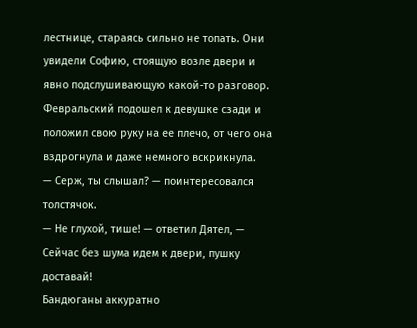лестнице, стараясь сильно не топать. Они увидели Софию, стоящую возле двери и явно подслушивающую какой-то разговор.
Февральский подошел к девушке сзади и положил свою руку на ее плечо, от чего она вздрогнула и даже немного вскрикнула.
— Серж, ты слышал? — поинтересовался толстячок.
— Не глухой, тише! — ответил Дятел, — Сейчас без шума идем к двери, пушку доставай!
Бандюганы аккуратно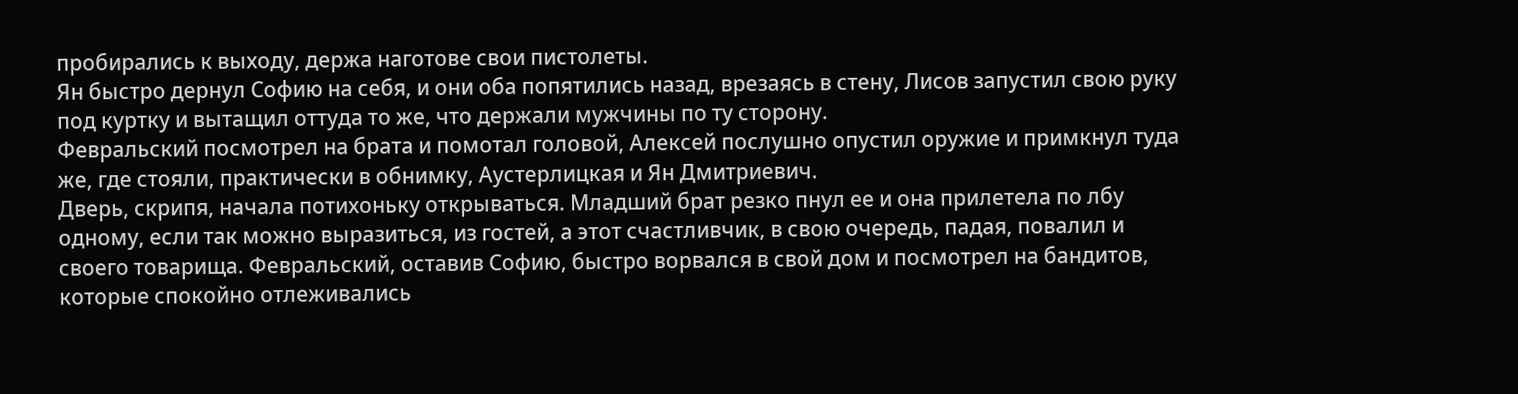пробирались к выходу, держа наготове свои пистолеты.
Ян быстро дернул Софию на себя, и они оба попятились назад, врезаясь в стену, Лисов запустил свою руку под куртку и вытащил оттуда то же, что держали мужчины по ту сторону.
Февральский посмотрел на брата и помотал головой, Алексей послушно опустил оружие и примкнул туда же, где стояли, практически в обнимку, Аустерлицкая и Ян Дмитриевич.
Дверь, скрипя, начала потихоньку открываться. Младший брат резко пнул ее и она прилетела по лбу одному, если так можно выразиться, из гостей, а этот счастливчик, в свою очередь, падая, повалил и своего товарища. Февральский, оставив Софию, быстро ворвался в свой дом и посмотрел на бандитов, которые спокойно отлеживались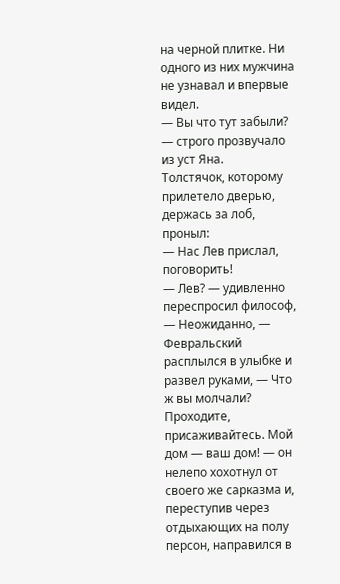на черной плитке. Ни одного из них мужчина не узнавал и впервые видел.
— Вы что тут забыли? — строго прозвучало из уст Яна.
Толстячок, которому прилетело дверью, держась за лоб, проныл:
— Нас Лев прислал, поговорить!
— Лев? — удивленно переспросил философ, — Неожиданно, — Февральский расплылся в улыбке и развел руками, — Что ж вы молчали? Проходите, присаживайтесь. Мой дом — ваш дом! — он нелепо хохотнул от своего же сарказма и, переступив через отдыхающих на полу персон, направился в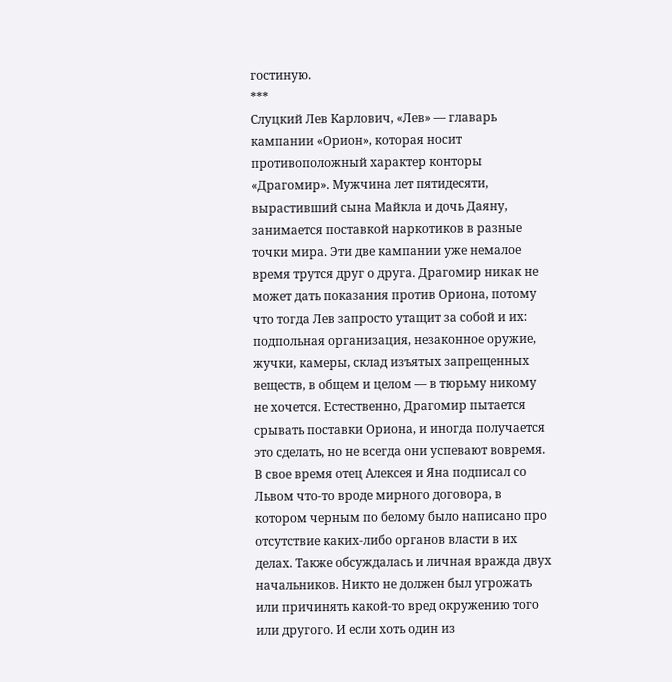гостиную.
***
Слуцкий Лев Карлович, «Лев» — главарь кампании «Орион», которая носит противоположный характер конторы «Драгомир». Мужчина лет пятидесяти, вырастивший сына Майкла и дочь Даяну, занимается поставкой наркотиков в разные точки мира. Эти две кампании уже немалое время трутся друг о друга. Драгомир никак не может дать показания против Ориона, потому что тогда Лев запросто утащит за собой и их: подпольная организация, незаконное оружие, жучки, камеры, склад изъятых запрещенных веществ, в общем и целом — в тюрьму никому не хочется. Естественно, Драгомир пытается срывать поставки Ориона, и иногда получается это сделать, но не всегда они успевают вовремя. В свое время отец Алексея и Яна подписал со Львом что-то вроде мирного договора, в котором черным по белому было написано про отсутствие каких-либо органов власти в их делах. Также обсуждалась и личная вражда двух начальников. Никто не должен был угрожать или причинять какой-то вред окружению того или другого. И если хоть один из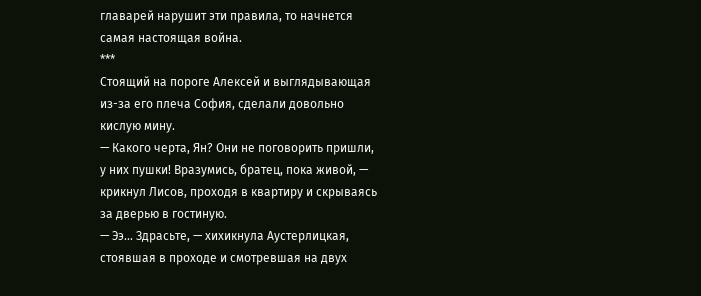главарей нарушит эти правила, то начнется самая настоящая война.
***
Стоящий на пороге Алексей и выглядывающая из-за его плеча София, сделали довольно кислую мину.
— Какого черта, Ян? Они не поговорить пришли, у них пушки! Вразумись, братец, пока живой, — крикнул Лисов, проходя в квартиру и скрываясь за дверью в гостиную.
— Ээ... Здрасьте, — хихикнула Аустерлицкая, стоявшая в проходе и смотревшая на двух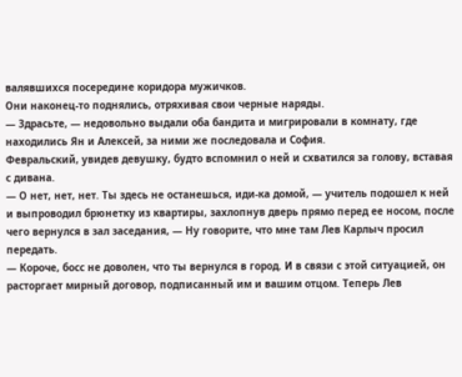валявшихся посередине коридора мужичков.
Они наконец-то поднялись, отряхивая свои черные наряды.
— Здрасьте, — недовольно выдали оба бандита и мигрировали в комнату, где находились Ян и Алексей, за ними же последовала и София.
Февральский, увидев девушку, будто вспомнил о ней и схватился за голову, вставая с дивана.
— О нет, нет, нет. Ты здесь не останешься, иди-ка домой, — учитель подошел к ней и выпроводил брюнетку из квартиры, захлопнув дверь прямо перед ее носом, после чего вернулся в зал заседания, — Ну говорите, что мне там Лев Карлыч просил передать.
— Короче, босс не доволен, что ты вернулся в город. И в связи с этой ситуацией, он расторгает мирный договор, подписанный им и вашим отцом. Теперь Лев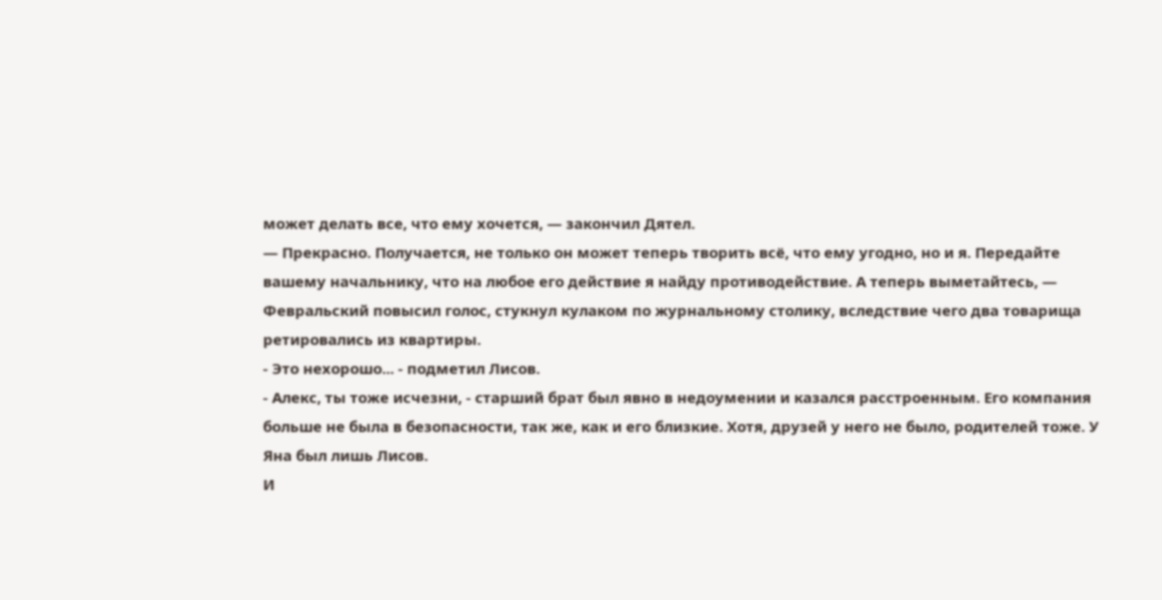может делать все, что ему хочется, — закончил Дятел.
— Прекрасно. Получается, не только он может теперь творить всё, что ему угодно, но и я. Передайте вашему начальнику, что на любое его действие я найду противодействие. А теперь выметайтесь, — Февральский повысил голос, стукнул кулаком по журнальному столику, вследствие чего два товарища ретировались из квартиры.
- Это нехорошо... - подметил Лисов.
- Алекс, ты тоже исчезни, - старший брат был явно в недоумении и казался расстроенным. Его компания больше не была в безопасности, так же, как и его близкие. Хотя, друзей у него не было, родителей тоже. У Яна был лишь Лисов.
И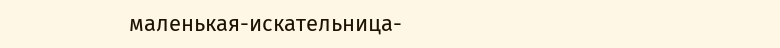маленькая-искательница-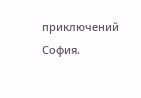приключений София.